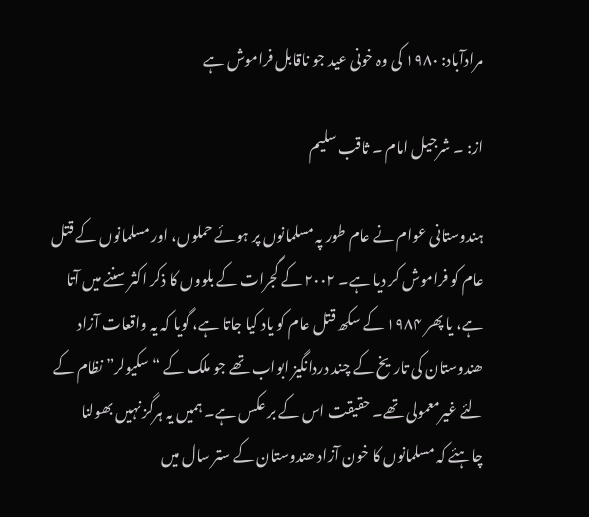مرادآباد: ۱۹۸۰ کی وہ خونی عید جو ناقابل فراموش ہے

از: ۔ شرجیل امام ۔ ثاقب سلیم

ہندوستانی عوام نے عام طور پہ مسلمانوں پر ہوئے حملوں، اور مسلمانوں کے قتل عام کو فراموش کر دیا ہے۔ ۲۰۰۲ کے گجرات کے بلووں کا ذکر اکثر سننے میں آتا ہے، یا پھر ۱۹۸۴ کے سکھ قتل عام کو یاد کیا جاتا ہے، گویا کہ یہ واقعات آزاد ھندوستان کی تاریخ کے چند دردانگیز ابواب تھے جو ملک کے “سکیولر” نظام کے لئے غیرمعمولی تھے۔ حقیقت اس کے بر عکس ہے۔ ہمیں یہ ہرگز نہیں بھولنا چاہئے کہ مسلمانوں کا خون آزاد ھندوستان کے ستر سال میں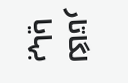لگاتار بہایا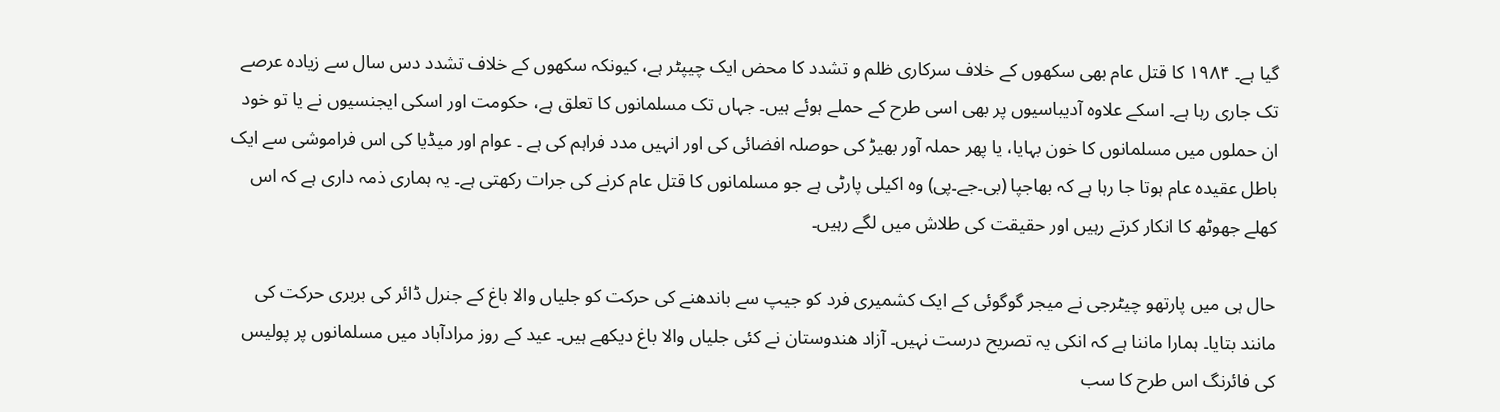گیا ہے۔ ۱۹۸۴ کا قتل عام بھی سکھوں کے خلاف سرکاری ظلم و تشدد کا محض ایک چیپٹر ہے، کیونکہ سکھوں کے خلاف تشدد دس سال سے زیادہ عرصے تک جاری رہا ہے۔ اسکے علاوہ آدیباسیوں پر بھی اسی طرح کے حملے ہوئے ہیں۔ جہاں تک مسلمانوں کا تعلق ہے، حکومت اور اسکی ایجنسیوں نے یا تو خود ان حملوں میں مسلمانوں کا خون بہایا، یا پھر حملہ آور بھیڑ کی حوصلہ افضائی کی اور انہیں مدد فراہم کی ہے ۔ عوام اور میڈیا کی اس فراموشی سے ایک باطل عقیدہ عام ہوتا جا رہا ہے کہ بھاجپا (بی۔جے۔پی) وہ اکیلی پارٹی ہے جو مسلمانوں کا قتل عام کرنے کی جرات رکھتی ہے۔ یہ ہماری ذمہ داری ہے کہ اس کھلے جھوٹھ کا انکار کرتے رہیں اور حقیقت کی طلاش میں لگے رہیں۔

حال ہی میں پارتھو چیٹرجی نے میجر گوگوئی کے ایک کشمیری فرد کو جیپ سے باندھنے کی حرکت کو جلیاں والا باغ کے جنرل ڈائر کی بربری حرکت کی مانند بتایا۔ ہمارا ماننا ہے کہ انکی یہ تصریح درست نہیں۔ آزاد ھندوستان نے کئی جلیاں والا باغ دیکھے ہیں۔ عید کے روز مرادآباد میں مسلمانوں پر پولیس کی فائرنگ اس طرح کا سب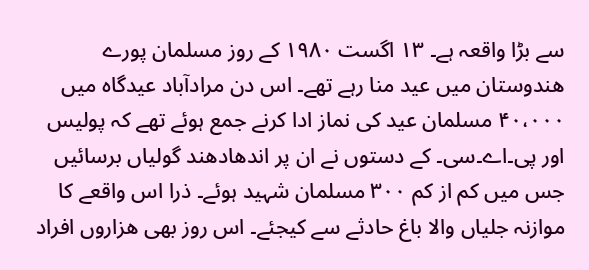سے بڑا واقعہ ہے۔ ۱۳ اگست ۱۹۸۰ کے روز مسلمان پورے ھندوستان میں عید منا رہے تھے۔ اس دن مرادآباد عیدگاہ میں ۴۰،۰۰۰ مسلمان عید کی نماز ادا کرنے جمع ہوئے تھے کہ پولیس اور پی۔اے۔سی۔ کے دستوں نے ان پر اندھادھند گولیاں برسائیں جس میں کم از کم ۳۰۰ مسلمان شہید ہوئے۔ ذرا اس واقعے کا موازنہ جلیاں والا باغ حادثے سے کیجئے۔ اس روز بھی ھزاروں افراد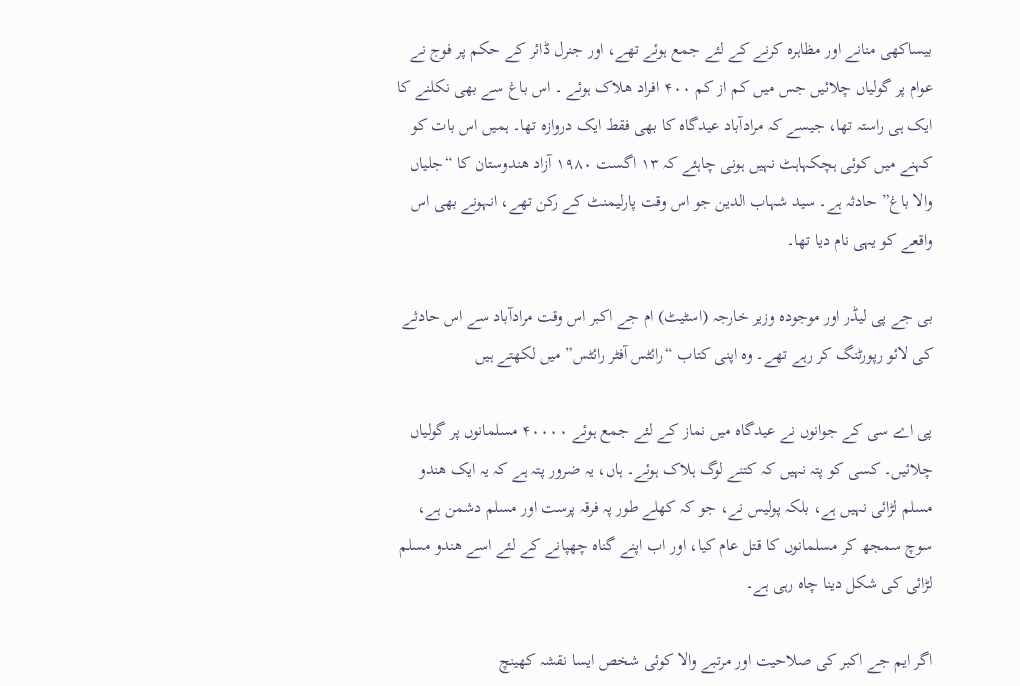بیساکھی منانے اور مظاہرہ کرنے کے لئے جمع ہوئے تھے، اور جنرل ڈائر کے حکم پر فوج نے عوام پر گولیاں چلائیں جس میں کم از کم ۴۰۰ افراد ھلاک ہوئے ۔ اس باغ سے بھی نکلنے کا ایک ہی راستہ تھا، جیسے کہ مرادآباد عیدگاہ کا بھی فقط ایک دروازہ تھا۔ ہمیں اس بات کو کہنے میں کوئی ہچکہاہٹ نہیں ہونی چاہئے کہ ۱۳ اگست ۱۹۸۰ آزاد ھندوستان کا “جلیاں والا باغ” حادثہ ہے۔ سید شہاب الدین جو اس وقت پارلیمنٹ کے رکن تھے، انہونے بھی اس واقعے کو یہی نام دیا تھا۔

بی جے پی لیڈر اور موجودہ وزیر خارجہ (اسٹیٹ) ام جے اکبر اس وقت مرادآباد سے اس حادثے کی لائو رپورٹنگ کر رہے تھے۔ وہ اپنی کتاب “رائٹس آفٹر رائٹس” میں لکھتے ہیں

پی اے سی کے جوانوں نے عیدگاہ میں نماز کے لئے جمع ہوئے ۴۰۰۰۰ مسلمانوں پر گولیاں چلائیں۔ کسی کو پتہ نہیں کہ کتنے لوگ ہلاک ہوئے۔ ہاں، یہ ضرور پتہ ہے کہ یہ ایک ھندو مسلم لڑائی نہیں ہے، بلکہ پولیس نے، جو کہ کھلے طور پہ فرقہ پرست اور مسلم دشمن ہے، سوچ سمجھ کر مسلمانوں کا قتل عام کیا، اور اب اپنے گناہ چھپانے کے لئے اسے ھندو مسلم لڑائی کی شکل دینا چاہ رہی ہے۔

اگر ایم جے اکبر کی صلاحیت اور مرتبے والا کوئی شخص ایسا نقشہ کھینچ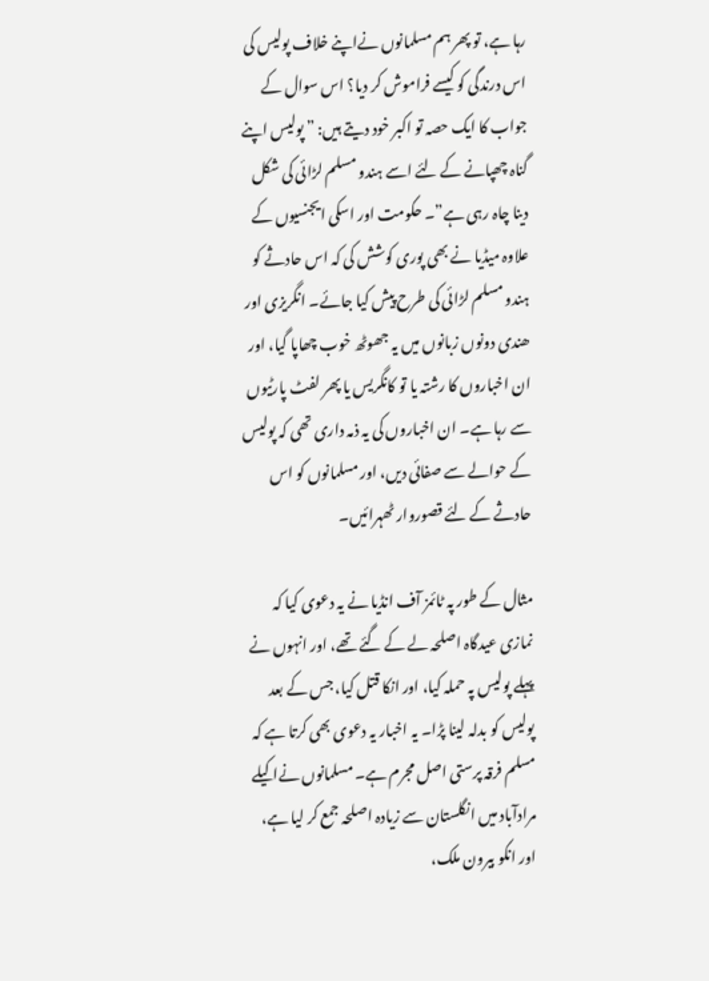رہا ہے، تو پھر ہم مسلمانوں نےاپنے خلاف پولیس کی اس درندگی کو کیسے فراموش کر دیا؟ اس سوال کے جواب کا ایک حصہ تو اکبر خود دیتے ہیں: ” پولیس اپنے گناہ چھپانے کے لئے اسے ہندو مسلم لڑائی کی شکل دینا چاہ رہی ہے”۔ حکومت اور اسکی ایجنسیوں کے علاوہ میڈیا نے بھی پوری کوشش کی کہ اس حادثے کو ہندو مسلم لڑائی کی طرح پیش کیا جائے۔ انگریزی اور ھندی دونوں زبانوں میں یہ جھوٹھ خوب چھاپا گیا، اور ان اخباروں کا رشتہ یا تو کانگریس یا پھر لفٹ پارٹیوں سے رہا ہے۔ ان اخباروں کی یہ ذمہ داری تھی کہ پولیس کے حوالے سے صفائی دیں، اور مسلمانوں کو اس حادثے کے لئے قصوروار ٹھہرائیں۔

مثال کے طور پہ ٹائمز آف انڈیا نے یہ دعوی کیا کہ نمازی عیدگاہ اصلحہ لے کے گئے تھے، اور انہوں نے پہلے پولیس پہ حملہ کیا، اور انکا قتل کیا، جس کے بعد پولیس کو بدلہ لینا پڑا۔ یہ اخبار یہ دعوی بھی کرتا ہے کہ مسلم فرقہ پرستی اصل مجرم ہے۔ مسلمانوں نےاکیلے مرادآباد میں انگلستان سے زیادہ اصلحہ جمع کر لیا ہے، اور انکو بیرون ملک،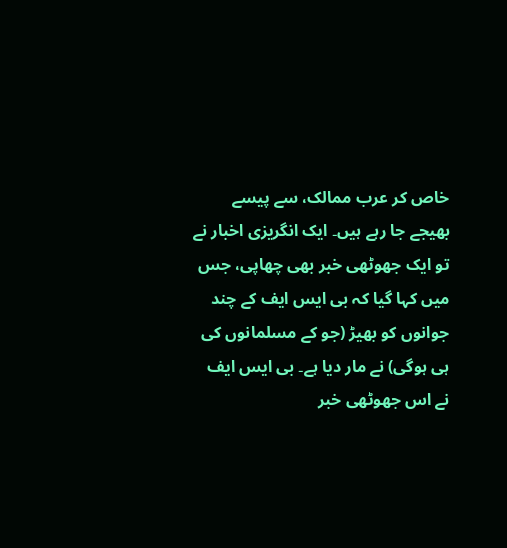خاص کر عرب ممالک، سے پیسے بھیجے جا رہے ہیں۔ ایک انگریزی اخبار نے تو ایک جھوٹھی خبر بھی چھاپی، جس میں کہا گیا کہ بی ایس ایف کے چند جوانوں کو بھیڑ (جو کے مسلمانوں کی ہی ہوگی) نے مار دیا ہے۔ بی ایس ایف نے اس جھوٹھی خبر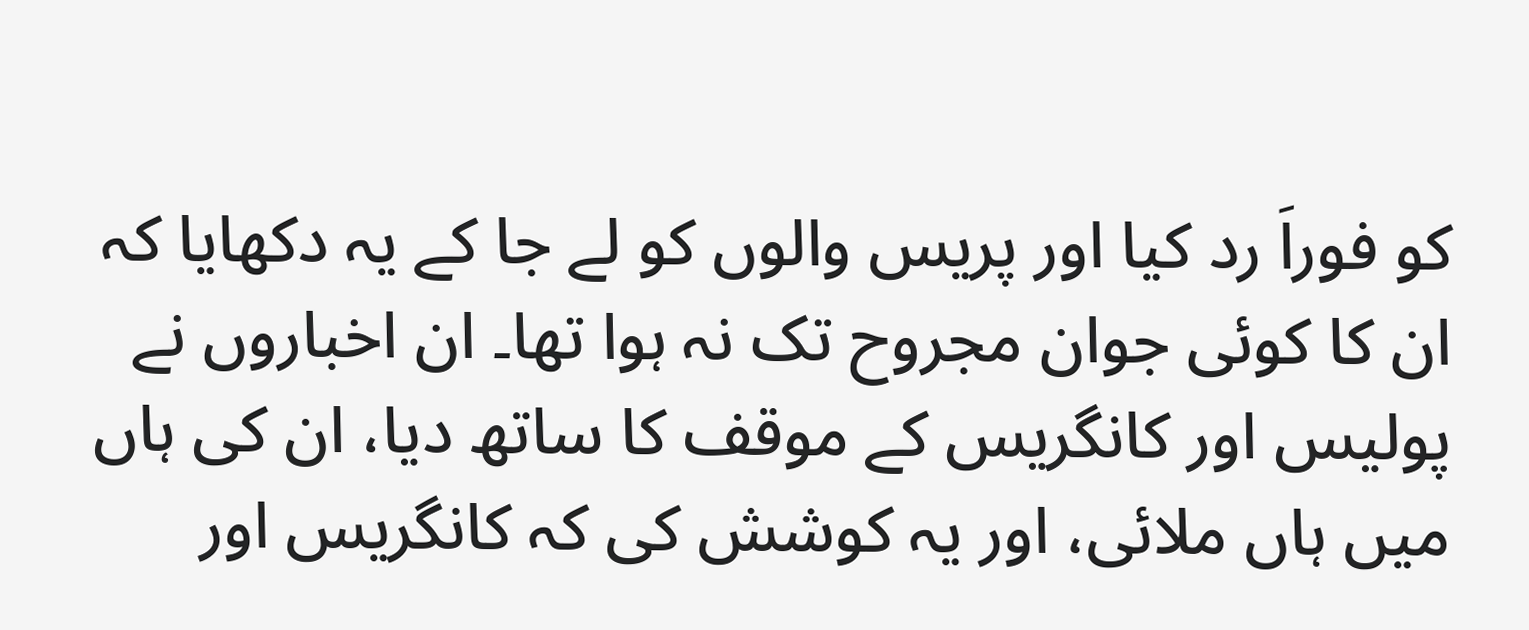کو فوراَ رد کیا اور پریس والوں کو لے جا کے یہ دکھایا کہ ان کا کوئی جوان مجروح تک نہ ہوا تھا۔ ان اخباروں نے پولیس اور کانگریس کے موقف کا ساتھ دیا، ان کی ہاں میں ہاں ملائی، اور یہ کوشش کی کہ کانگریس اور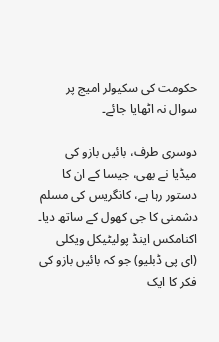حکومت کی سکیولر امیج پر سوال نہ اٹھایا جائے۔

دوسری طرف، بائیں بازو کی میڈیا نے بھی، جیسا کے ان کا دستور رہا ہے، کانگریس کی مسلم دشمنی کا جی کھول کے ساتھ دیا۔ اکنامکس اینڈ پولیٹیکل ویکلی (ای پی ڈبلیو) جو کہ بائیں بازو کی فکر کا ایک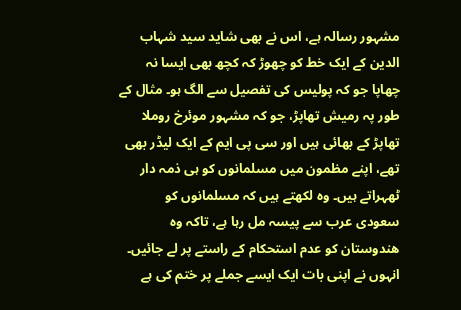مشہور رسالہ ہے، اس نے بھی شاید سید شہاب الدین کے ایک خط کو چھوڑ کہ کچھ بھی ایسا نہ چھاپا جو کہ پولیس کی تفصیل سے الگ ہو۔ مثال کے طور پہ رمیش تھاپڑ، جو کہ مشہور موئرخ روملا تھاپڑ کے بھائی ہیں اور سی پی ایم کے ایک لیڈر بھی تھے، اپنے مظمون میں مسلمانوں کو ہی ذمہ دار ٹھہراتے ہیں۔ وہ لکھتے ہیں کہ مسلمانوں کو سعودی عرب سے پیسہ مل رہا ہے، تاکہ وہ ھندوستان کو عدم استحکام کے راستے پر لے جائیں۔ انہوں نے اپنی بات ایک ایسے جملے پر ختم کی ہے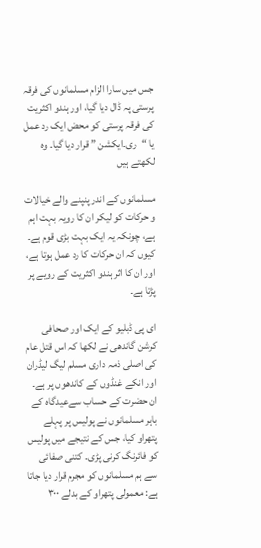جس میں سارا الزام مسلمانوں کی فرقہ پرستی پہ ڈال دیا گیا، اور ہندو اکثریت کی فرقہ پرستی کو محض ایک رد عمل یا “ری۔ایکشن ” قرار دیا گیا۔ وہ لکھتے ہیں

مسلمانوں کے اندر پنپنے والے خیالات و حرکات کو لیکر ان کا رویہ بہت اہم ہے، چونکہ یہ ایک بہت بڑی قوم ہے۔ کیوں کہ ان حرکات کا رد عمل ہوتا ہے، اور ان کا اثر ہندو اکثریت کے رویے پر پڑتا ہے۔

ای پی ڈبلیو کے ایک اور صحافی کرشن گاندھی نے لکھا کہ اس قتل عام کی اصلی ذمہ داری مسلم لیگ لیڈران اور انکے غنڈوں کے کاندھوں پر ہے۔ ان حضرت کے حساب سےعیدگاہ کے باہر مسلمانوں نے پولیس پر پہلے پتھراو کیا، جس کے نتیجے میں پولیس کو فائرنگ کرنی پڑی۔ کتنی صفائی سے ہم مسلمانوں کو مجرم قرار دیا جاتا ہے: معمولی پتھراو کے بدلے ۳۰۰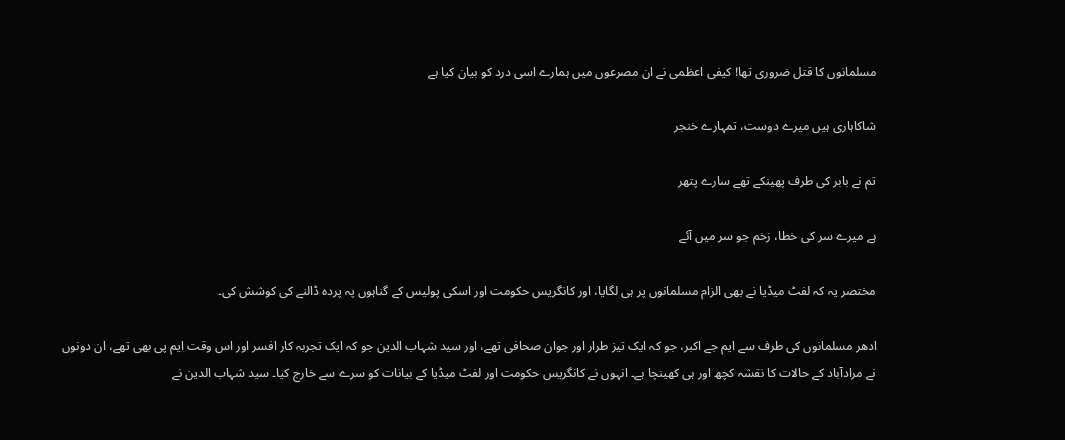مسلمانوں کا قتل ضروری تھا! کیفی اعظمی نے ان مصرعوں میں ہمارے اسی درد کو بیان کیا ہے

شاکاہاری ہیں میرے دوست، تمہارے خنجر

تم نے بابر کی طرف پھینکے تھے سارے پتھر

ہے میرے سر کی خطا، زخم جو سر میں آئے

مختصر یہ کہ لفٹ میڈیا نے بھی الزام مسلمانوں پر ہی لگایا، اور کانگریس حکومت اور اسکی پولیس کے گناہوں پہ پردہ ڈالنے کی کوشش کی۔

ادھر مسلمانوں کی طرف سے ایم جے اکبر، جو کہ ایک تیز طرار اور جوان صحافی تھے، اور سید شہاب الدین جو کہ ایک تجربہ کار افسر اور اس وقت ایم پی بھی تھے، ان دونوں نے مرادآباد کے حالات کا نقشہ کچھ اور ہی کھینچا ہے۔ انہوں نے کانگریس حکومت اور لفٹ میڈیا کے بیانات کو سرے سے خارج کیا۔ سید شہاب الدین نے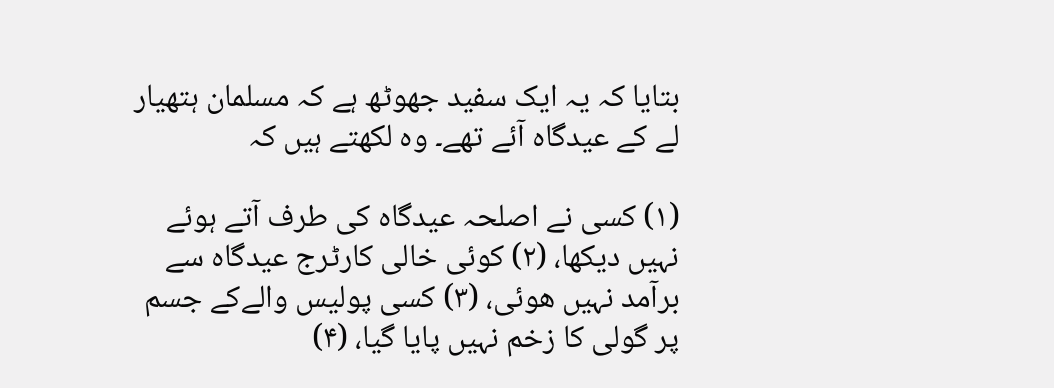بتایا کہ یہ ایک سفید جھوٹھ ہے کہ مسلمان ہتھیار لے کے عیدگاہ آئے تھے۔ وہ لکھتے ہیں کہ

(۱) کسی نے اصلحہ عیدگاہ کی طرف آتے ہوئے نہیں دیکھا، (۲) کوئی خالی کارٹرج عیدگاہ سے برآمد نہیں ھوئی، (۳) کسی پولیس والےکے جسم پر گولی کا زخم نہیں پایا گیا، (۴)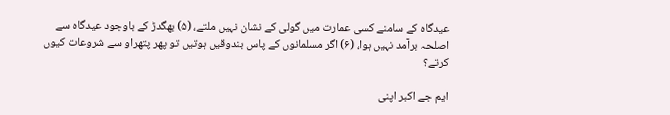عیدگاہ کے سامنے کسی عمارت میں گولی کے نشان نہیں ملتے، (۵) بھگدڑ کے باوجود عیدگاہ سے اصلحہ برآمد نہیں ہوا، (۶) اگر مسلمانوں کے پاس بندوقیں ہوتیں تو پھر پتھراو سے شروعات کیوں کرتے؟

ایم جے اکبر اپنی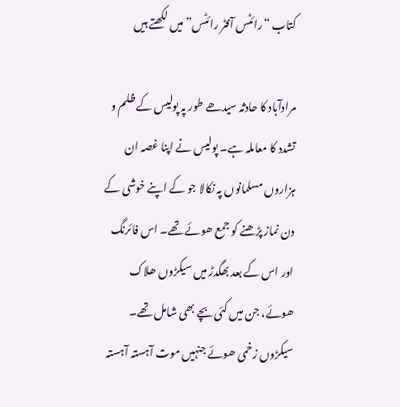کتاب “رائٹس آفٹر رائٹس” میں لکھتے ہیں

مرادآباد کا حادثہ سیدھے طور پہ پولیس کے ظلم و تشدد کا معاملہ ہے۔ پولیس نے اپنا غصہ ان ہزاروں مسلمانوں پہ نکالا جو کے اپنے خوشی کے دن نماز پڑھنے کو جمع ھوئے تھے۔ اس فائرنگ اور اس کے بعد بھگدڑ میں سیکڑوں ھلاک ھوئے، جن میں کئی بچے بھی شامل تھے۔ سیکڑوں زخمی ھوئے جنہیں موت آہستہ آہستہ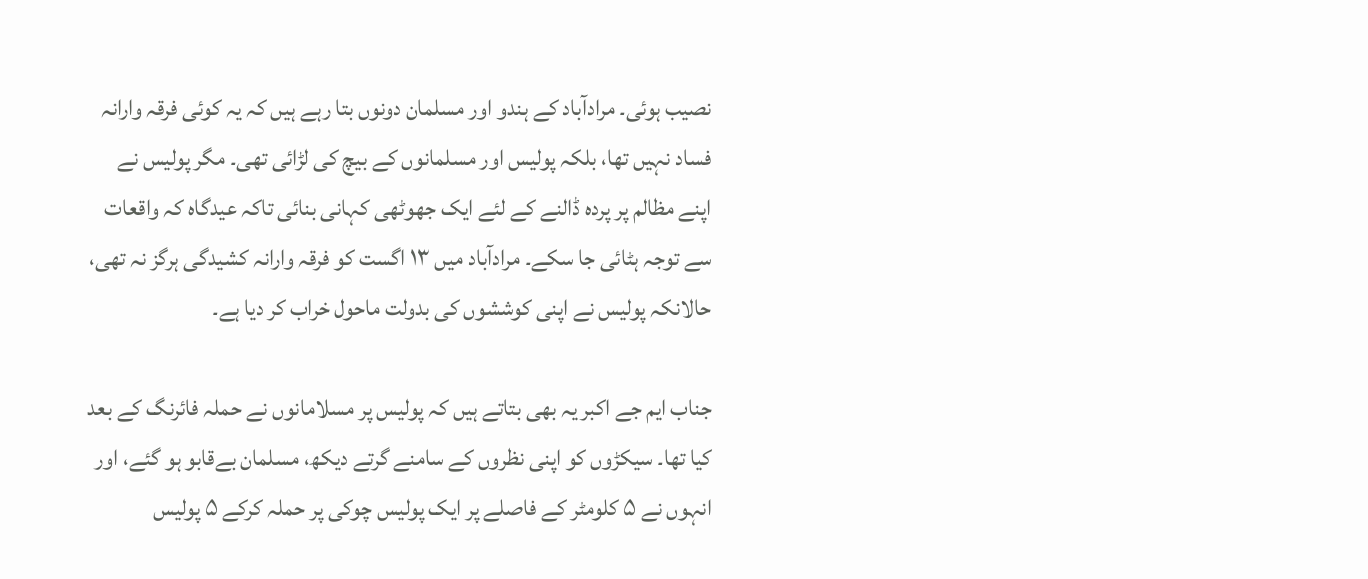نصیب ہوئی۔ مرادآباد کے ہندو اور مسلمان دونوں بتا رہے ہیں کہ یہ کوئی فرقہ وارانہ فساد نہیں تھا، بلکہ پولیس اور مسلمانوں کے بیچ کی لڑائی تھی۔ مگر پولیس نے اپنے مظالم پر پردہ ڈالنے کے لئے ایک جھوٹھی کہانی بنائی تاکہ عیدگاہ کہ واقعات سے توجہ ہٹائی جا سکے۔ مرادآباد میں ۱۳ اگست کو فرقہ وارانہ کشیدگی ہرگز نہ تھی، حالانکہ پولیس نے اپنی کوششوں کی بدولت ماحول خراب کر دیا ہے۔

جناب ایم جے اکبر یہ بھی بتاتے ہیں کہ پولیس پر مسلامانوں نے حملہ فائرنگ کے بعد کیا تھا۔ سیکڑوں کو اپنی نظروں کے سامنے گرتے دیکھ، مسلمان بےقابو ہو گئے، اور انہوں نے ۵ کلومٹر کے فاصلے پر ایک پولیس چوکی پر حملہ کرکے ۵ پولیس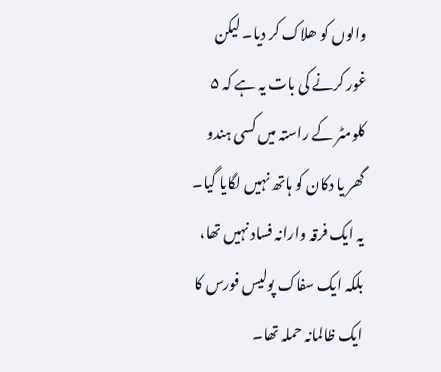والوں کو ھلاک کر دیا۔ لیکن غور کرنے کی بات یہ ہے کہ ۵ کلومٹر کے راستہ میں کسی ہندو گھر یا دکان کو ہاتھ نہیں لگایا گیا۔ یہ ایک فرقہ وارانہ فساد نہیں تھا، بلکہ ایک سفاک پولیس فورس کا ایک ظالمانہ حملہ تھا۔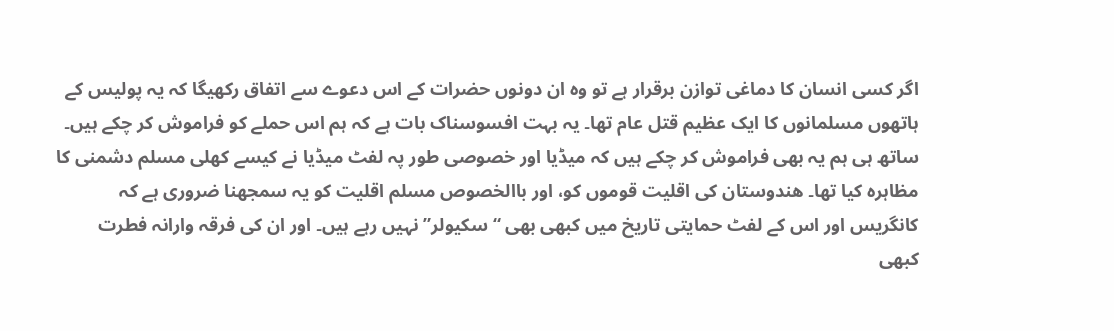اگر کسی انسان کا دماغی توازن برقرار ہے تو وہ ان دونوں حضرات کے اس دعوے سے اتفاق رکھیگا کہ یہ پولیس کے ہاتھوں مسلمانوں کا ایک عظیم قتل عام تھا۔ یہ بہت افسوسناک بات ہے کہ ہم اس حملے کو فراموش کر چکے ہیں۔ ساتھ ہی ہم یہ بھی فراموش کر چکے ہیں کہ میڈیا اور خصوصی طور پہ لفٹ میڈیا نے کیسے کھلی مسلم دشمنی کا مظاہرہ کیا تھا۔ ھندوستان کی اقلیت قوموں کو، اور باالخصوص مسلم اقلیت کو یہ سمجھنا ضروری ہے کہ کانگریس اور اس کے لفٹ حمایتی تاریخ میں کبھی بھی “سکیولر” نہیں رہے ہیں۔ اور ان کی فرقہ وارانہ فطرت کبھی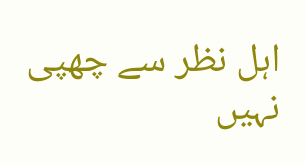اہل نظر سے چھپی نہیں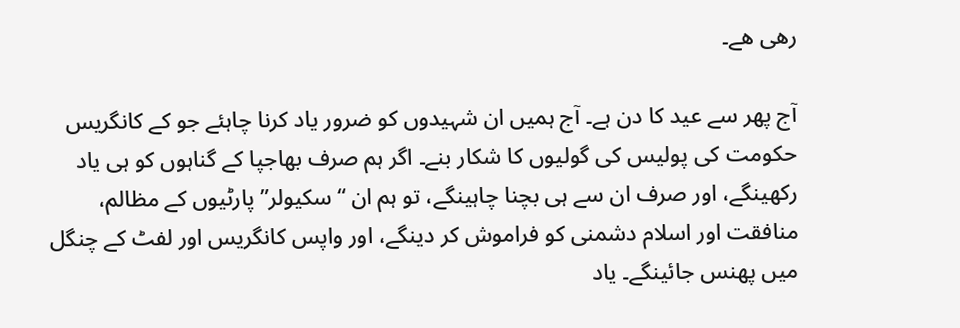رھی ھے۔

آج پھر سے عید کا دن ہے۔ آج ہمیں ان شہیدوں کو ضرور یاد کرنا چاہئے جو کے کانگریس حکومت کی پولیس کی گولیوں کا شکار بنے۔ اگر ہم صرف بھاجپا کے گناہوں کو ہی یاد رکھینگے، اور صرف ان سے ہی بچنا چاہینگے، تو ہم ان “سکیولر” پارٹیوں کے مظالم، منافقت اور اسلام دشمنی کو فراموش کر دینگے، اور واپس کانگریس اور لفٹ کے چنگل میں پھنس جائینگے۔ یاد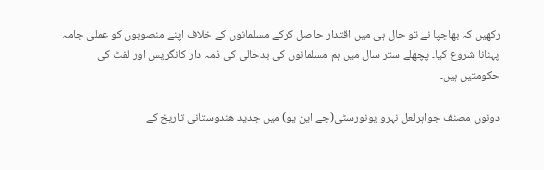رکھیں کہ بھاجپا نے تو حال ہی میں اقتدار حاصل کرکے مسلمانوں کے خلاف اپنے منصوبوں کو عملی جامہ پہنانا شروع کیا۔ پچھلے ستر سال میں ہم مسلمانوں کی بدحالی کی ذمہ دار کانگریس اور لفٹ کی حکومتیں ہیں۔

دونوں مصنف جواہرلعل نہرو یونورسٹی(جے این یو) میں جدید ھندوستانی تاریخ کے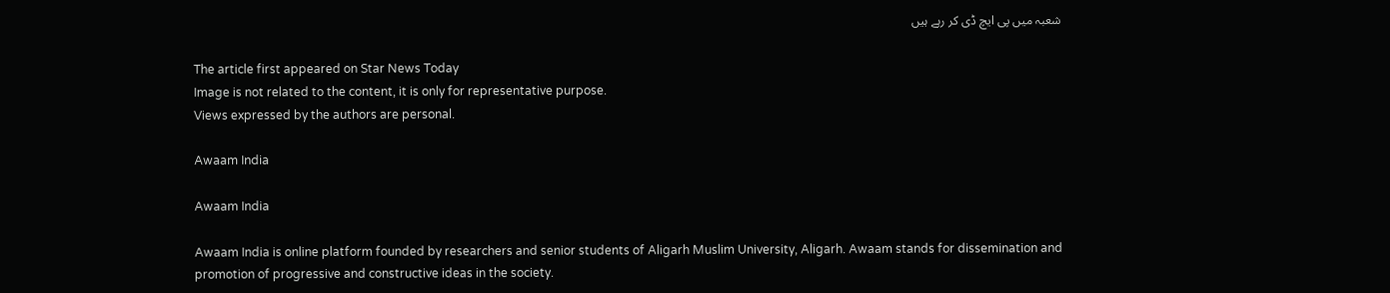شعبہ میں پی ایچ ڈی کر رہے ہیں

The article first appeared on Star News Today
Image is not related to the content, it is only for representative purpose.
Views expressed by the authors are personal.

Awaam India

Awaam India

Awaam India is online platform founded by researchers and senior students of Aligarh Muslim University, Aligarh. Awaam stands for dissemination and promotion of progressive and constructive ideas in the society.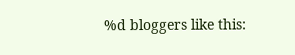%d bloggers like this: